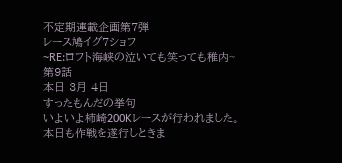不定期連載企画第7弾
レース鳩イグ7ショフ
~RE:ロフト海峡の泣いても笑っても稚内~
第9話
本日 3月 4日
すったもんだの挙句
いよいよ柿崎200Kレースが行われました。
本日も作戦を遂行しときま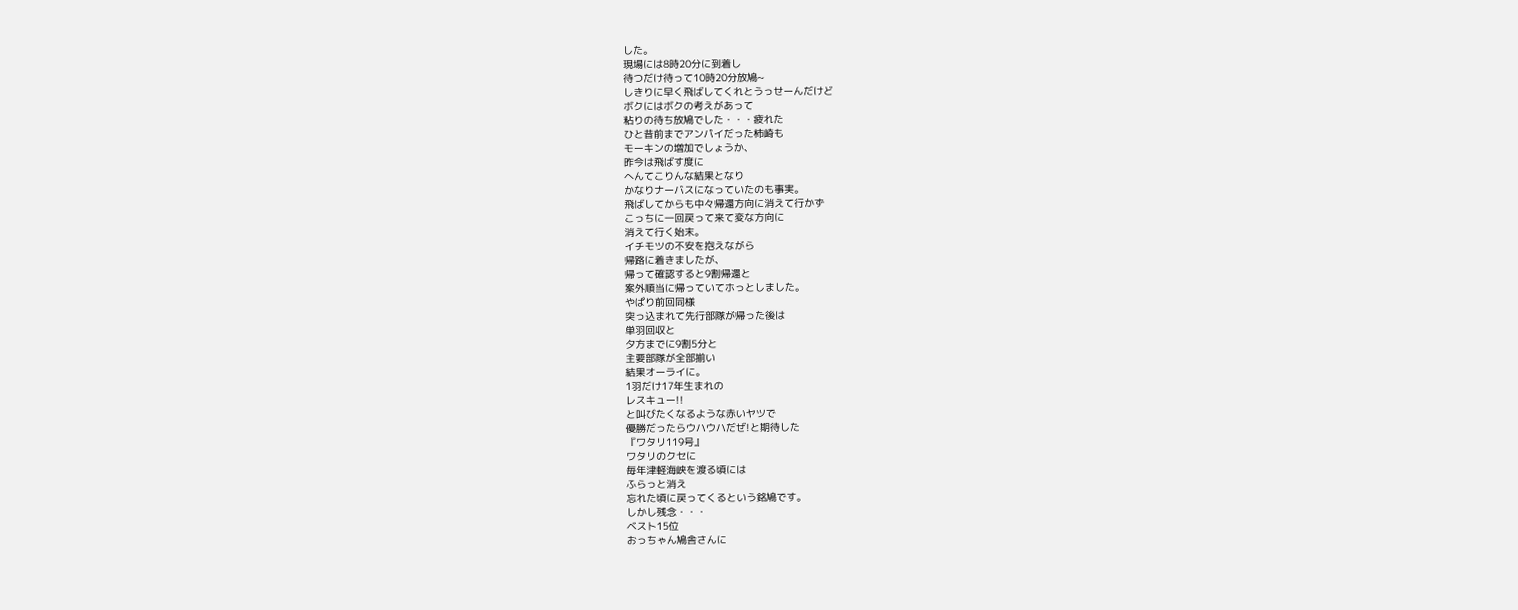した。
現場には8時20分に到着し
待つだけ待って10時20分放鳩~
しきりに早く飛ばしてくれとうっせーんだけど
ボクにはボクの考えがあって
粘りの待ち放鳩でした・・・疲れた
ひと昔前までアンパイだった柿崎も
モーキンの増加でしょうか、
昨今は飛ばす度に
へんてこりんな結果となり
かなりナーバスになっていたのも事実。
飛ばしてからも中々帰還方向に消えて行かず
こっちに一回戻って来て変な方向に
消えて行く始末。
イチモツの不安を抱えながら
帰路に着きましたが、
帰って確認すると9割帰還と
案外順当に帰っていてホっとしました。
やぱり前回同様
突っ込まれて先行部隊が帰った後は
単羽回収と
夕方までに9割5分と
主要部隊が全部揃い
結果オーライに。
1羽だけ17年生まれの
レスキュー!!
と叫びたくなるような赤いヤツで
優勝だったらウハウハだぜ!と期待した
『ワタリ119号』
ワタリのクセに
毎年津軽海峡を渡る頃には
ふらっと消え
忘れた頃に戻ってくるという銘鳩です。
しかし残念・・・
ベスト15位
おっちゃん鳩舎さんに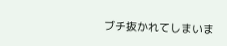ブチ抜かれてしまいま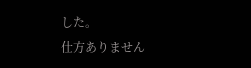した。
仕方ありません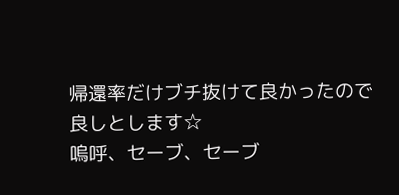帰還率だけブチ抜けて良かったので
良しとします☆
嗚呼、セーブ、セーブ